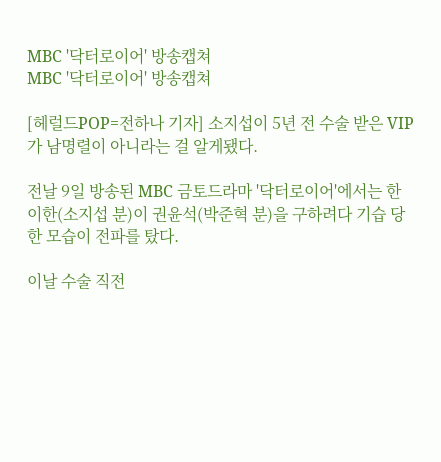MBC '닥터로이어' 방송캡쳐
MBC '닥터로이어' 방송캡쳐

[헤럴드POP=전하나 기자] 소지섭이 5년 전 수술 받은 VIP가 남명렬이 아니라는 걸 알게됐다.

전날 9일 방송된 MBC 금토드라마 '닥터로이어'에서는 한이한(소지섭 분)이 권윤석(박준혁 분)을 구하려다 기습 당한 모습이 전파를 탔다.

이날 수술 직전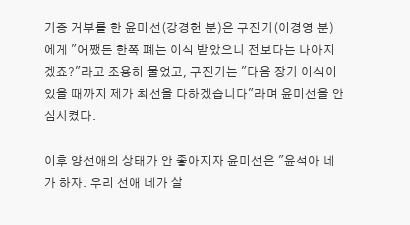기증 거부를 한 윤미선(강경헌 분)은 구진기(이경영 분)에게 "어쨌든 한쪽 폐는 이식 받았으니 전보다는 나아지겠죠?"라고 조용히 물었고, 구진기는 "다음 장기 이식이 있을 때까지 제가 최선을 다하겠습니다"라며 윤미선을 안심시켰다.

이후 양선애의 상태가 안 좋아지자 윤미선은 "윤석아 네가 하자. 우리 선애 네가 살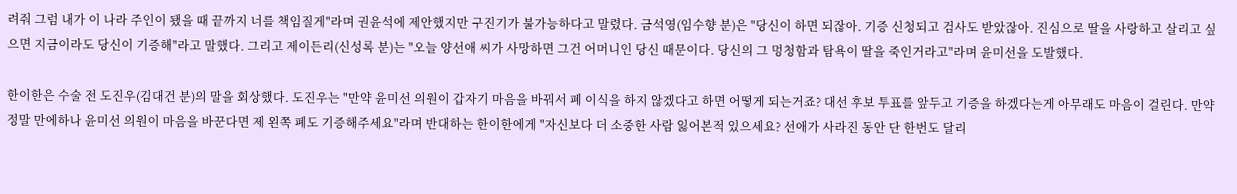려줘 그럼 내가 이 나라 주인이 됐을 때 끝까지 너를 책임질게"라며 권윤석에 제안했지만 구진기가 불가능하다고 말렸다. 금석영(임수향 분)은 "당신이 하면 되잖아. 기증 신청되고 검사도 받았잖아. 진심으로 딸을 사랑하고 살리고 싶으면 지금이라도 당신이 기증해"라고 말했다. 그리고 제이든리(신성록 분)는 "오늘 양선애 씨가 사망하면 그건 어머니인 당신 때문이다. 당신의 그 멍청함과 탐욕이 딸을 죽인거라고"라며 윤미선을 도발했다.

한이한은 수술 전 도진우(김대건 분)의 말을 회상했다. 도진우는 "만약 윤미선 의원이 갑자기 마음을 바꿔서 폐 이식을 하지 않겠다고 하면 어떻게 되는거죠? 대선 후보 투표를 앞두고 기증을 하겠다는게 아무래도 마음이 걸린다. 만약 정말 만에하나 윤미선 의원이 마음을 바꾼다면 제 왼쪽 폐도 기증해주세요"라며 반대하는 한이한에게 "자신보다 더 소중한 사람 잃어본적 있으세요? 선애가 사라진 동안 단 한번도 달리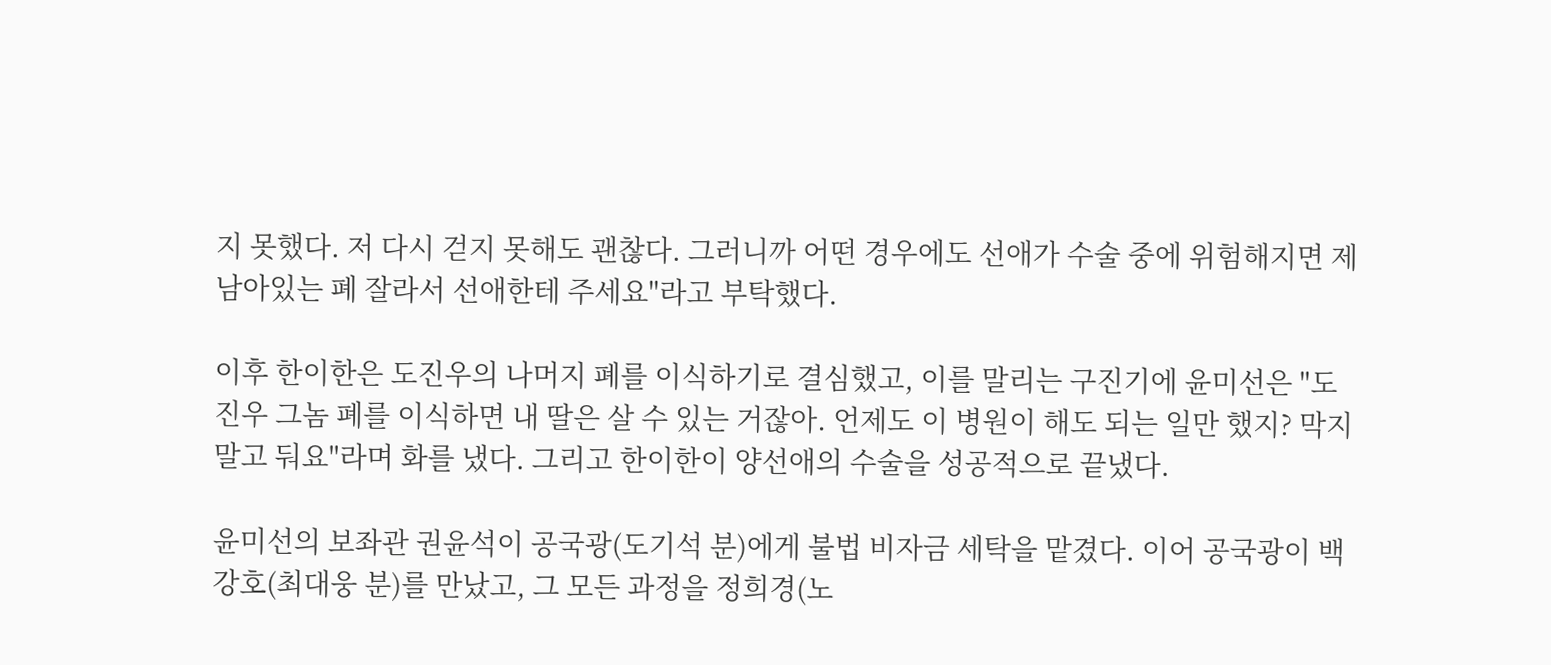지 못했다. 저 다시 걷지 못해도 괜찮다. 그러니까 어떤 경우에도 선애가 수술 중에 위험해지면 제 남아있는 폐 잘라서 선애한테 주세요"라고 부탁했다.

이후 한이한은 도진우의 나머지 폐를 이식하기로 결심했고, 이를 말리는 구진기에 윤미선은 "도진우 그놈 폐를 이식하면 내 딸은 살 수 있는 거잖아. 언제도 이 병원이 해도 되는 일만 했지? 막지말고 둬요"라며 화를 냈다. 그리고 한이한이 양선애의 수술을 성공적으로 끝냈다.

윤미선의 보좌관 권윤석이 공국광(도기석 분)에게 불법 비자금 세탁을 맡겼다. 이어 공국광이 백강호(최대웅 분)를 만났고, 그 모든 과정을 정희경(노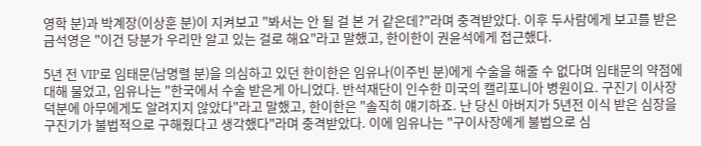영학 분)과 박계장(이상훈 분)이 지켜보고 "봐서는 안 될 걸 본 거 같은데?"라며 충격받았다. 이후 두사람에게 보고를 받은 금석영은 "이건 당분가 우리만 알고 있는 걸로 해요"라고 말했고, 한이한이 권윤석에게 접근했다.

5년 전 VIP로 임태문(남명렬 분)을 의심하고 있던 한이한은 임유나(이주빈 분)에게 수술을 해줄 수 없다며 임태문의 약점에 대해 물었고, 임유나는 "한국에서 수술 받은게 아니었다. 반석재단이 인수한 미국의 캘리포니아 병원이요. 구진기 이사장 덕분에 아무에게도 알려지지 않았다"라고 말했고, 한이한은 "솔직히 얘기하죠. 난 당신 아버지가 5년전 이식 받은 심장을 구진기가 불법적으로 구해줬다고 생각했다"라며 충격받았다. 이에 임유나는 "구이사장에게 불법으로 심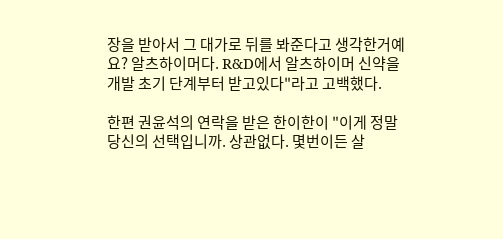장을 받아서 그 대가로 뒤를 봐준다고 생각한거예요? 알츠하이머다. R&D에서 알츠하이머 신약을 개발 초기 단계부터 받고있다"라고 고백했다.

한편 권윤석의 연락을 받은 한이한이 "이게 정말 당신의 선택입니까. 상관없다. 몇번이든 살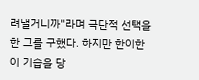려낼거니까"라며 극단적 선택을 한 그를 구했다. 하지만 한이한이 기습을 당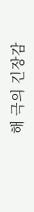해 극의 긴장감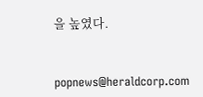을 높였다.


popnews@heraldcorp.com